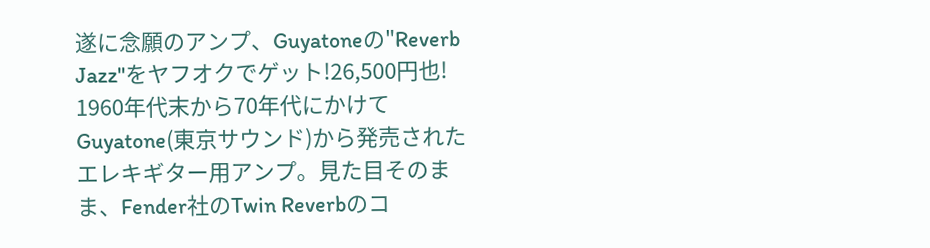遂に念願のアンプ、Guyatoneの"Reverb Jazz"をヤフオクでゲット!26,500円也!
1960年代末から70年代にかけてGuyatone(東京サウンド)から発売されたエレキギター用アンプ。見た目そのまま、Fender社のTwin Reverbのコ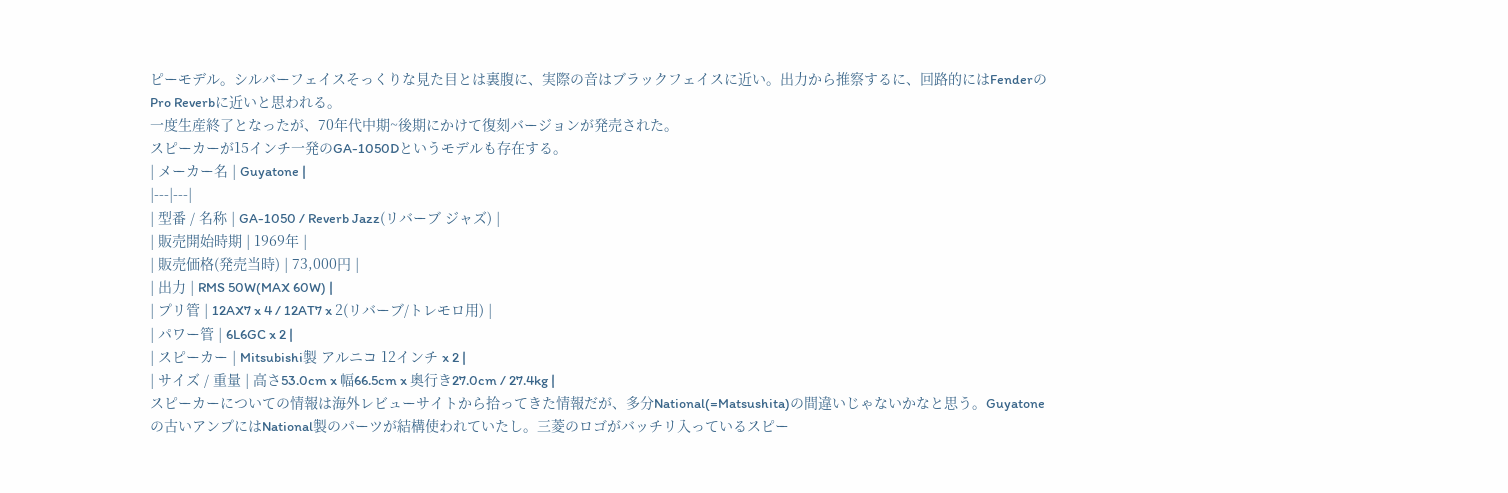ピーモデル。シルバーフェイスそっくりな見た目とは裏腹に、実際の音はブラックフェイスに近い。出力から推察するに、回路的にはFenderのPro Reverbに近いと思われる。
一度生産終了となったが、70年代中期~後期にかけて復刻バージョンが発売された。
スピーカーが15インチ一発のGA-1050Dというモデルも存在する。
| メーカー名 | Guyatone |
|---|---|
| 型番 / 名称 | GA-1050 / Reverb Jazz(リバーブ ジャズ) |
| 販売開始時期 | 1969年 |
| 販売価格(発売当時) | 73,000円 |
| 出力 | RMS 50W(MAX 60W) |
| プリ管 | 12AX7 x 4 / 12AT7 x 2(リバーブ/トレモロ用) |
| パワー管 | 6L6GC x 2 |
| スピーカー | Mitsubishi製 アルニコ 12インチ x 2 |
| サイズ / 重量 | 高さ53.0cm x 幅66.5cm x 奥行き27.0cm / 27.4kg |
スピーカーについての情報は海外レビューサイトから拾ってきた情報だが、多分National(=Matsushita)の間違いじゃないかなと思う。Guyatoneの古いアンプにはNational製のパーツが結構使われていたし。三菱のロゴがバッチリ入っているスピー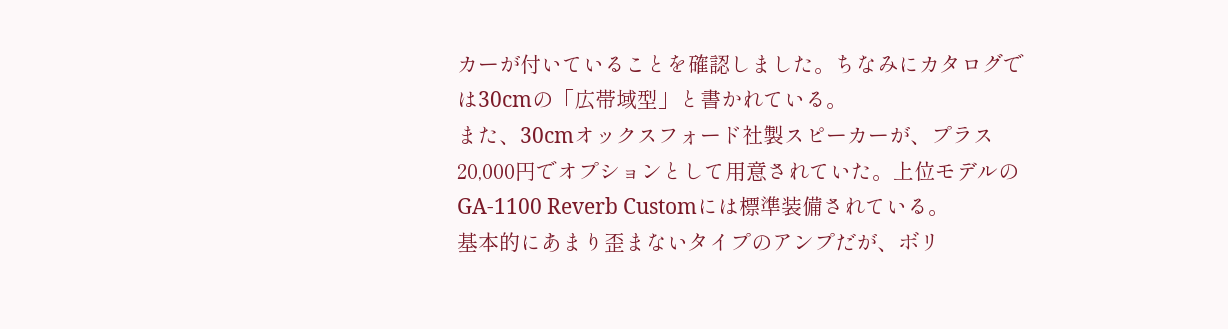カーが付いていることを確認しました。ちなみにカタログでは30cmの「広帯域型」と書かれている。
また、30cmオックスフォード社製スピーカーが、プラス20,000円でオプションとして用意されていた。上位モデルのGA-1100 Reverb Customには標準装備されている。
基本的にあまり歪まないタイプのアンプだが、ボリ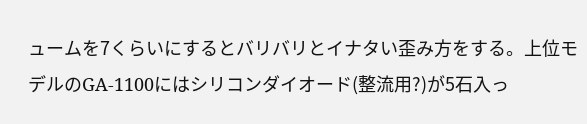ュームを7くらいにするとバリバリとイナタい歪み方をする。上位モデルのGA-1100にはシリコンダイオード(整流用?)が5石入っ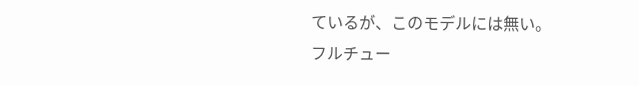ているが、このモデルには無い。
フルチュー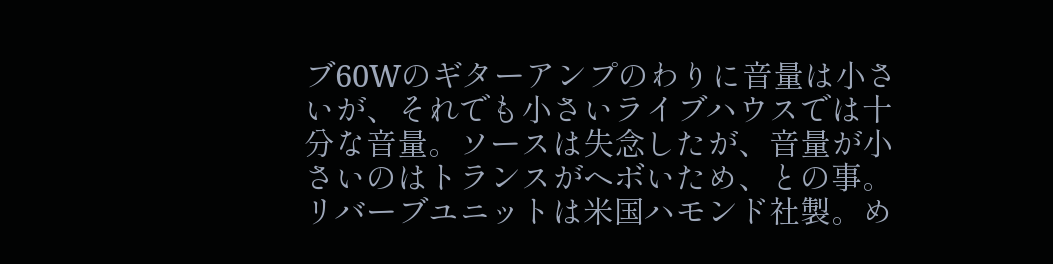ブ60Wのギターアンプのわりに音量は小さいが、それでも小さいライブハウスでは十分な音量。ソースは失念したが、音量が小さいのはトランスがヘボいため、との事。
リバーブユニットは米国ハモンド社製。め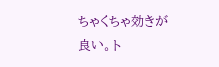ちゃくちゃ効きが良い。ト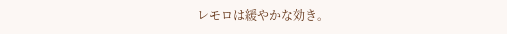レモロは緩やかな効き。